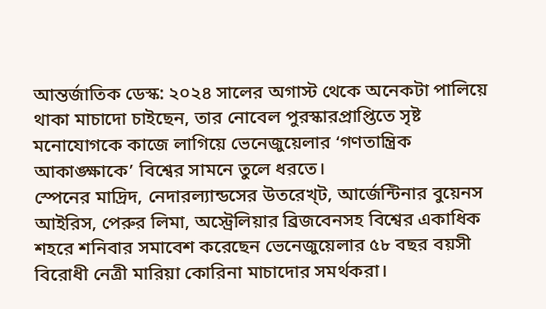আন্তর্জাতিক ডেস্ক: ২০২৪ সালের অগাস্ট থেকে অনেকটা পালিয়ে থাকা মাচাদো চাইছেন, তার নোবেল পুরস্কারপ্রাপ্তিতে সৃষ্ট মনোযোগকে কাজে লাগিয়ে ভেনেজুয়েলার ‘গণতান্ত্রিক আকাঙ্ক্ষাকে’ বিশ্বের সামনে তুলে ধরতে।
স্পেনের মাদ্রিদ, নেদারল্যান্ডসের উতরেখ্ট, আর্জেন্টিনার বুয়েনস আইরিস, পেরুর লিমা, অস্ট্রেলিয়ার ব্রিজবেনসহ বিশ্বের একাধিক শহরে শনিবার সমাবেশ করেছেন ভেনেজুয়েলার ৫৮ বছর বয়সী বিরোধী নেত্রী মারিয়া কোরিনা মাচাদোর সমর্থকরা।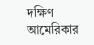দক্ষিণ আমেরিকার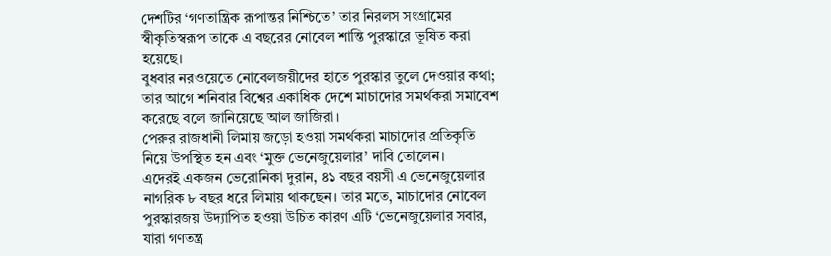দেশটির ‘গণতান্ত্রিক রূপান্তর নিশ্চিতে’ তার নিরলস সংগ্রামের স্বীকৃতিস্বরূপ তাকে এ বছরের নোবেল শান্তি পুরস্কারে ভূষিত করা হয়েছে।
বুধবার নরওয়েতে নোবেলজয়ীদের হাতে পুরস্কার তুলে দেওয়ার কথা; তার আগে শনিবার বিশ্বের একাধিক দেশে মাচাদোর সমর্থকরা সমাবেশ করেছে বলে জানিয়েছে আল জাজিরা।
পেরুর রাজধানী লিমায় জড়ো হওয়া সমর্থকরা মাচাদোর প্রতিকৃতি নিয়ে উপস্থিত হন এবং ‘মুক্ত ভেনেজুয়েলার’ দাবি তোলেন।
এদেরই একজন ভেরোনিকা দুরান, ৪১ বছর বয়সী এ ভেনেজুয়েলার নাগরিক ৮ বছর ধরে লিমায় থাকছেন। তার মতে, মাচাদোর নোবেল পুরস্কারজয় উদ্যাপিত হওয়া উচিত কারণ এটি ‘ভেনেজুয়েলার সবার, যারা গণতন্ত্র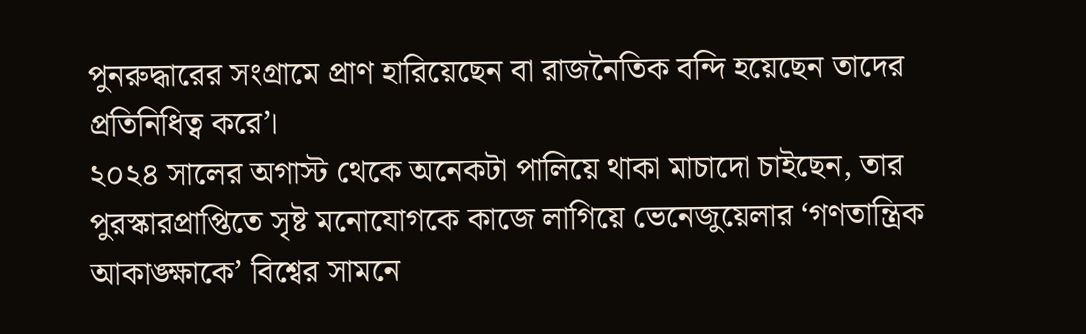পুনরুদ্ধারের সংগ্রামে প্রাণ হারিয়েছেন বা রাজনৈতিক বন্দি হয়েছেন তাদের প্রতিনিধিত্ব করে’।
২০২৪ সালের অগাস্ট থেকে অনেকটা পালিয়ে থাকা মাচাদো চাইছেন, তার পুরস্কারপ্রাপ্তিতে সৃষ্ট মনোযোগকে কাজে লাগিয়ে ভেনেজুয়েলার ‘গণতান্ত্রিক আকাঙ্ক্ষাকে’ বিশ্বের সামনে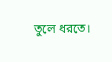তুলে ধরতে।